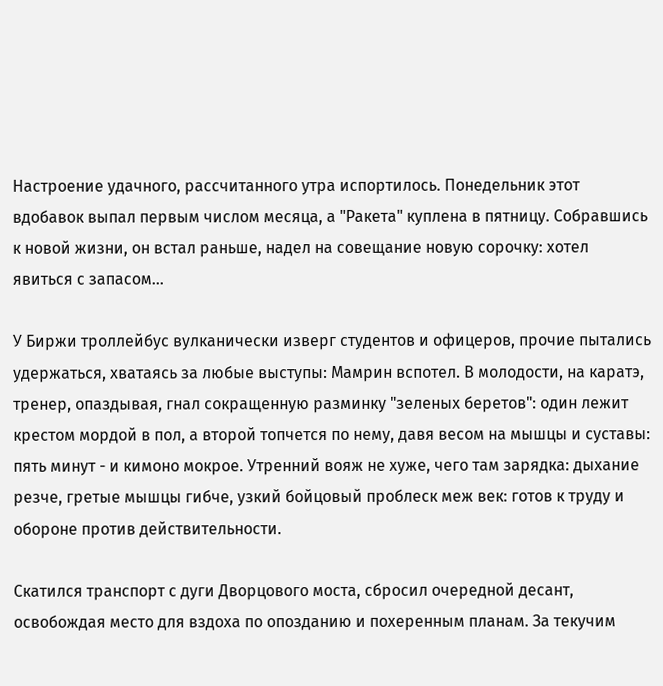Настроение удачного, рассчитанного утра испортилось. Понедельник этот вдобавок выпал первым числом месяца, а "Ракета" куплена в пятницу. Собравшись к новой жизни, он встал раньше, надел на совещание новую сорочку: хотел явиться с запасом...

У Биржи троллейбус вулканически изверг студентов и офицеров, прочие пытались удержаться, хватаясь за любые выступы: Мамрин вспотел. В молодости, на каратэ, тренер, опаздывая, гнал сокращенную разминку "зеленых беретов": один лежит крестом мордой в пол, а второй топчется по нему, давя весом на мышцы и суставы: пять минут - и кимоно мокрое. Утренний вояж не хуже, чего там зарядка: дыхание резче, гретые мышцы гибче, узкий бойцовый проблеск меж век: готов к труду и обороне против действительности.

Скатился транспорт с дуги Дворцового моста, сбросил очередной десант, освобождая место для вздоха по опозданию и похеренным планам. За текучим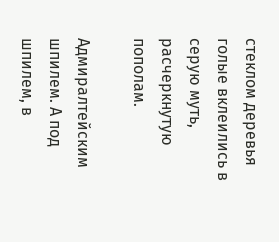стеклом деревья голые вклеились в серую муть, расчеркнутую пополам.

Адмиралтейским шпилем. А под шпилем, в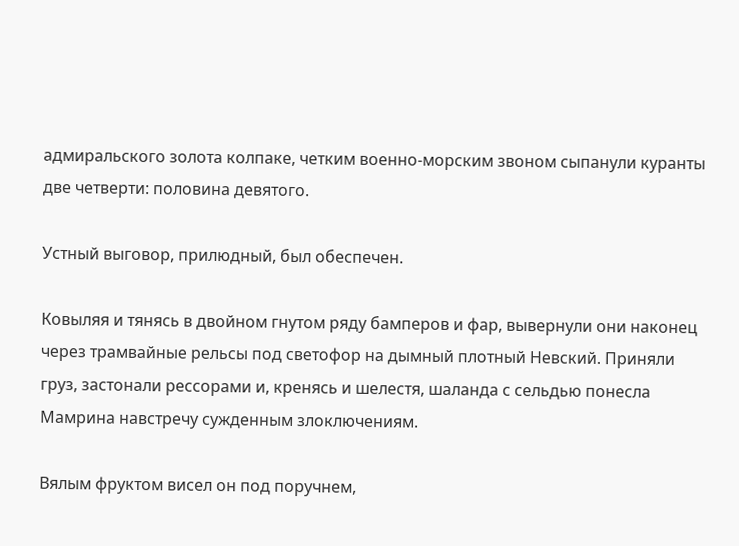адмиральского золота колпаке, четким военно-морским звоном сыпанули куранты две четверти: половина девятого.

Устный выговор, прилюдный, был обеспечен.

Ковыляя и тянясь в двойном гнутом ряду бамперов и фар, вывернули они наконец через трамвайные рельсы под светофор на дымный плотный Невский. Приняли груз, застонали рессорами и, кренясь и шелестя, шаланда с сельдью понесла Мамрина навстречу сужденным злоключениям.

Вялым фруктом висел он под поручнем,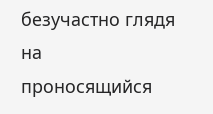безучастно глядя на проносящийся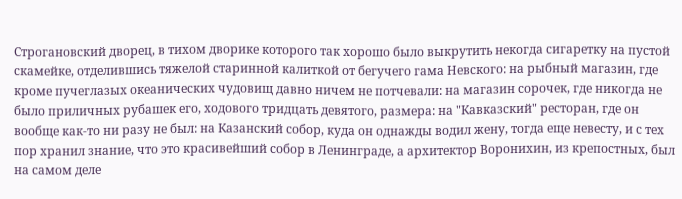Строгановский дворец, в тихом дворике которого так хорошо было выкрутить некогда сигаретку на пустой скамейке, отделившись тяжелой старинной калиткой от бегучего гама Невского: на рыбный магазин, где кроме пучеглазых океанических чудовищ давно ничем не потчевали: на магазин сорочек, где никогда не было приличных рубашек его, ходового тридцать девятого, размера: на "Кавказский" ресторан, где он вообще как-то ни разу не был: на Казанский собор, куда он однажды водил жену, тогда еще невесту, и с тех пор хранил знание, что это красивейший собор в Ленинграде, а архитектор Воронихин, из крепостных, был на самом деле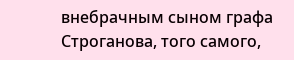внебрачным сыном графа Строганова, того самого,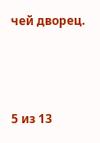чей дворец.



5 из 13